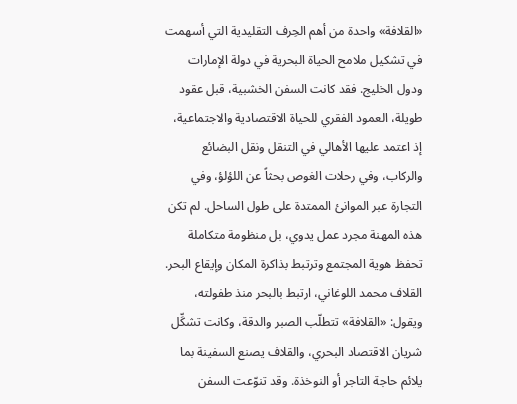«القلافة» واحدة من أهم الحِرف التقليدية التي أسهمت في تشكيل ملامح الحياة البحرية في دولة الإمارات ودول الخليج. فقد كانت السفن الخشبية، قبل عقود طويلة، العمود الفقري للحياة الاقتصادية والاجتماعية، إذ اعتمد عليها الأهالي في التنقل ونقل البضائع والركاب، وفي رحلات الغوص بحثاً عن اللؤلؤ، وفي التجارة عبر الموانئ الممتدة على طول الساحل. لم تكن هذه المهنة مجرد عمل يدوي، بل منظومة متكاملة تحفظ هوية المجتمع وترتبط بذاكرة المكان وإيقاع البحر.
القلاف محمد اللوغاني، ارتبط بالبحر منذ طفولته، ويقول: «القلافة» تتطلّب الصبر والدقة، وكانت تشكِّل شريان الاقتصاد البحري، والقلاف يصنع السفينة بما يلائم حاجة التاجر أو النوخذة. وقد تنوّعت السفن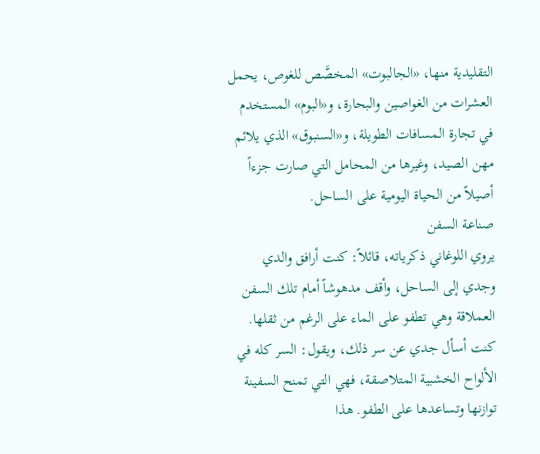التقليدية منها، «الجالبوت» المخصَّص للغوص، يحمل العشرات من الغواصين والبحارة، و«البوم» المستخدم في تجارة المسافات الطويلة، و«السنبوق» الذي يلائم مهن الصيد، وغيرها من المحامل التي صارت جزءاً أصيلاً من الحياة اليومية على الساحل.
صناعة السفن
يروي اللوغاني ذكرياته، قائلاً: كنت أرافق والدي وجدي إلى الساحل، وأقف مدهوشاً أمام تلك السفن العملاقة وهي تطفو على الماء على الرغم من ثقلها. كنت أسأل جدي عن سر ذلك، ويقول: السر كله في الألواح الخشبية المتلاصقة، فهي التي تمنح السفينة توازنها وتساعدها على الطفو. هذا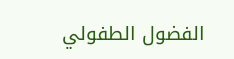الفضول الطفولي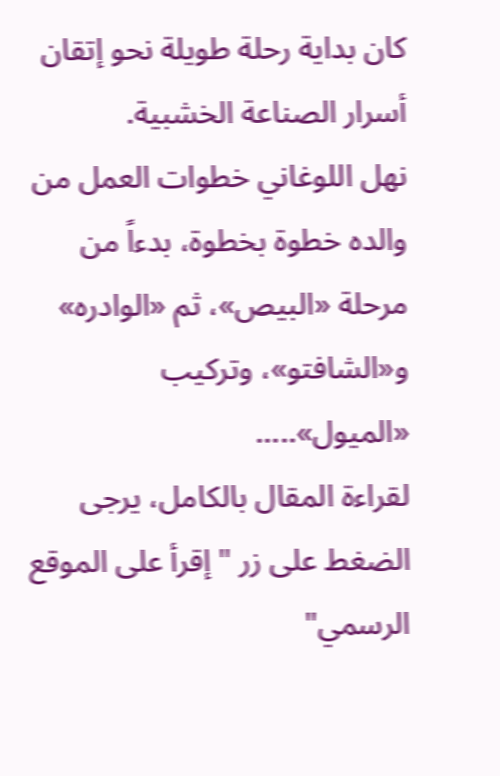كان بداية رحلة طويلة نحو إتقان أسرار الصناعة الخشبية.
نهل اللوغاني خطوات العمل من والده خطوة بخطوة، بدءاً من مرحلة «البيص»، ثم «الوادره» و«الشافتو»، وتركيب «الميول».....
لقراءة المقال بالكامل، يرجى الضغط على زر "إقرأ على الموقع الرسمي"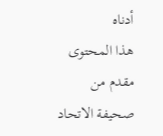أدناه
هذا المحتوى مقدم من صحيفة الاتحاد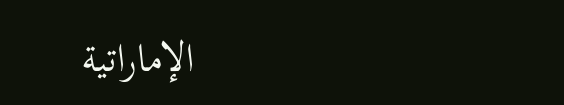الإماراتية